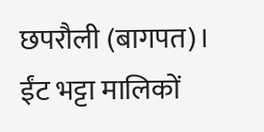छपरौली (बागपत)। ईंट भट्टा मालिकों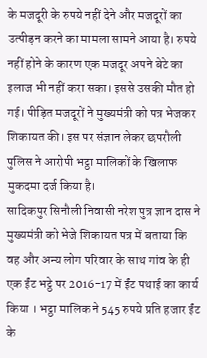के मजदूरी के रुपये नहीं देने और मजदूरों का उत्पीड़न करने का मामला सामने आया है। रुपये नहीं होने के कारण एक मजदूर अपने बेटे का इलाज भी नहीं करा सका। इससे उसकी मौत हो गई। पीड़ित मजदूरों ने मुख्यमंत्री को पत्र भेजकर शिकायत की। इस पर संज्ञान लेकर छपरौली पुलिस ने आरोपी भट्ठा मालिकों के खिलाफ मुकदमा दर्ज किया है।
सादिकपुर सिनौली निवासी नरेश पुत्र ज्ञान दास ने मुख्यमंत्री को भेजे शिकायत पत्र में बताया कि वह और अन्य लोग परिवार के साथ गांव के ही एक ईंट भट्ठे पर 2016-17 में ईंट पथाई का कार्य किया । भट्ठा मालिक ने 545 रुपये प्रति हजार ईंट के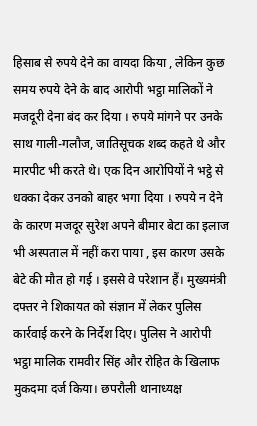हिसाब से रुपये देने का वायदा किया , लेकिन कुछ समय रुपये देने के बाद आरोपी भट्ठा मालिकों ने मजदूरी देना बंद कर दिया । रुपये मांगने पर उनके साथ गाली-गलौज, जातिसूचक शब्द कहते थे और मारपीट भी करते थे। एक दिन आरोपियों ने भट्ठे से धक्का देकर उनको बाहर भगा दिया । रुपये न देने के कारण मजदूर सुरेश अपने बीमार बेटा का इलाज भी अस्पताल में नहीं करा पाया , इस कारण उसके बेटे की मौत हो गई । इससे वे परेशान हैं। मुख्यमंत्री दफ्तर ने शिकायत को संज्ञान में लेकर पुलिस कार्रवाई करने के निर्देश दिए। पुलिस ने आरोपी भट्ठा मालिक रामवीर सिंह और रोहित के खिलाफ मुकदमा दर्ज किया। छपरौली थानाध्यक्ष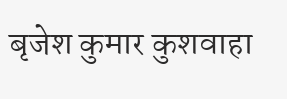बृजेश कुमार कुशवाहा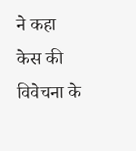ने कहा केस की विवेचना के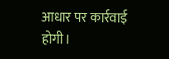आधार पर कार्रवाई होगी।